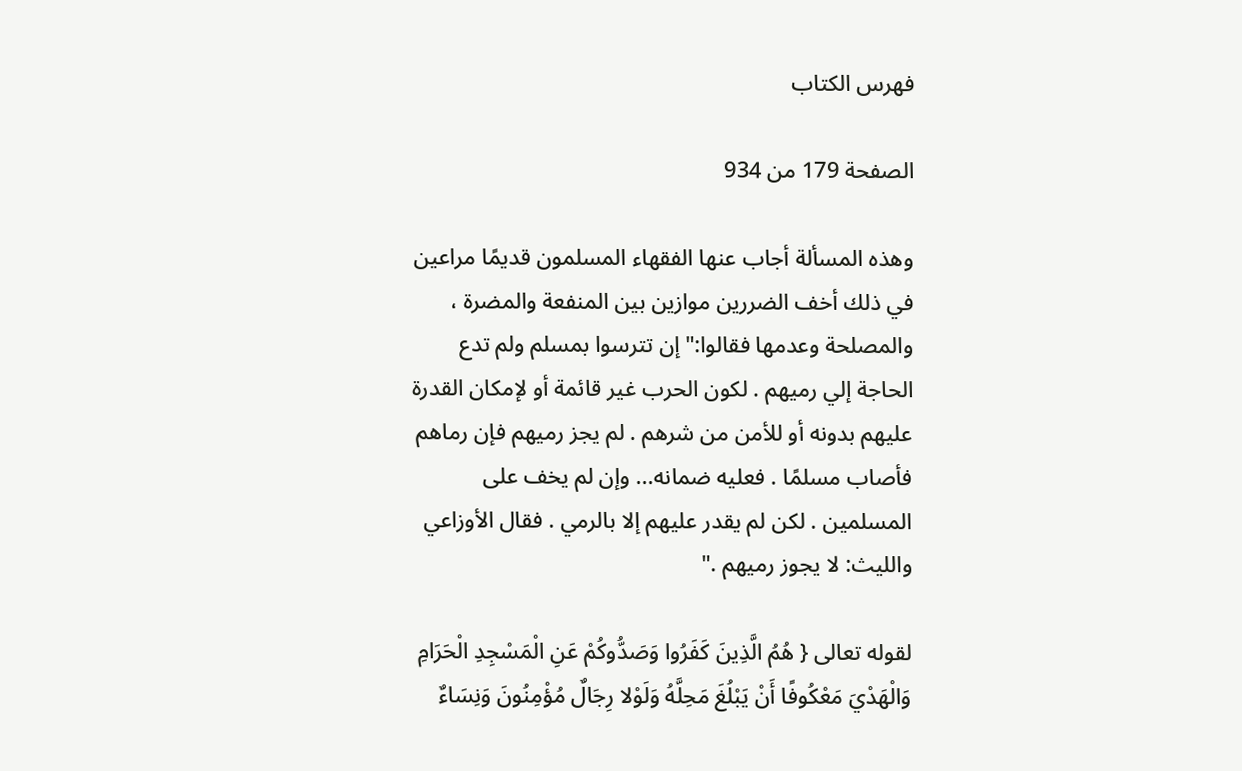فهرس الكتاب

الصفحة 179 من 934

وهذه المسألة أجاب عنها الفقهاء المسلمون قديمًا مراعين في ذلك أخف الضررين موازين بين المنفعة والمضرة ، والمصلحة وعدمها فقالوا:"إن تترسوا بمسلم ولم تدع الحاجة إلي رميهم . لكون الحرب غير قائمة أو لإمكان القدرة عليهم بدونه أو للأمن من شرهم . لم يجز رميهم فإن رماهم فأصاب مسلمًا . فعليه ضمانه... وإن لم يخف على المسلمين . لكن لم يقدر عليهم إلا بالرمي . فقال الأوزاعي والليث: لا يجوز رميهم ."

لقوله تعالى { هُمُ الَّذِينَ كَفَرُوا وَصَدُّوكُمْ عَنِ الْمَسْجِدِ الْحَرَامِ وَالْهَدْيَ مَعْكُوفًا أَنْ يَبْلُغَ مَحِلَّهُ وَلَوْلا رِجَالٌ مُؤْمِنُونَ وَنِسَاءٌ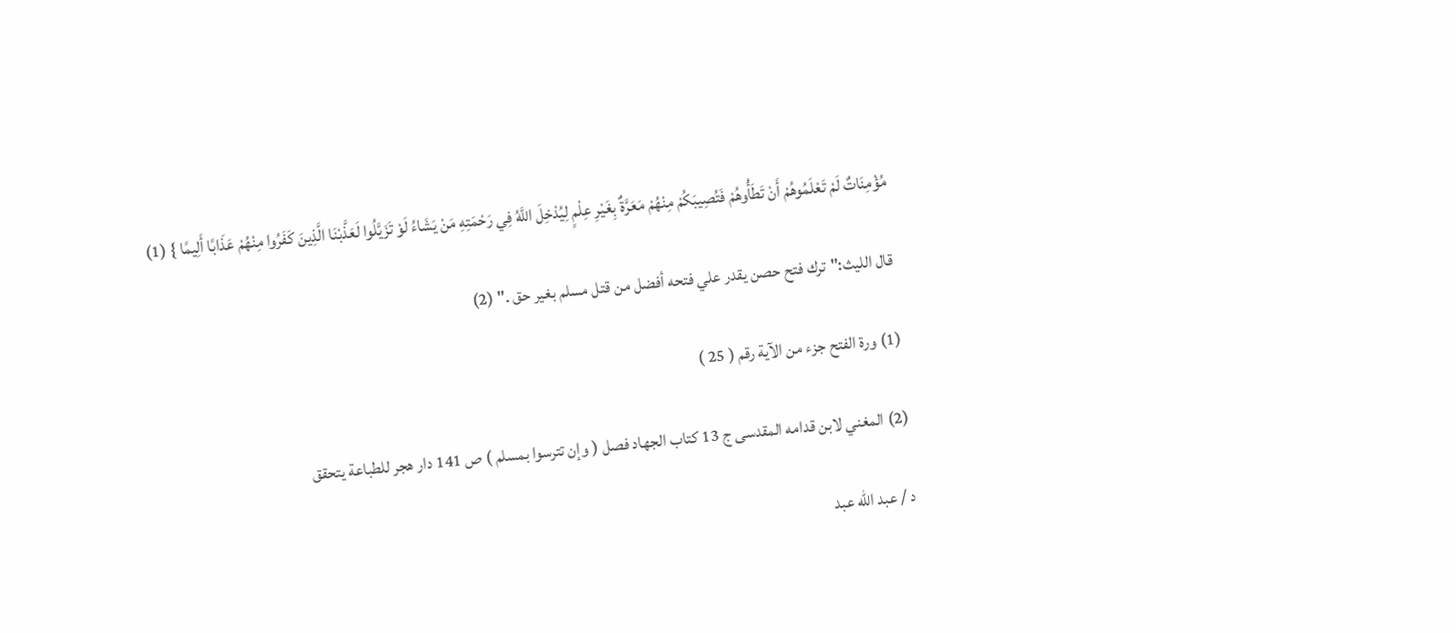مُؤْمِنَاتٌ لَمْ تَعْلَمُوهُمْ أَنْ تَطَأُوهُمْ فَتُصِيبَكُمْ مِنْهُمْ مَعَرَّةٌ بِغَيْرِ عِلْمٍ لِيُدْخِلَ اللَّهُ فِي رَحْمَتِهِ مَنْ يَشَاءُ لَوْ تَزَيَّلُوا لَعَذَّبْنَا الَّذِينَ كَفَرُوا مِنْهُمْ عَذَابًا أَلِيمًا } (1)

قال الليث:"ترك فتح حصن يقدر علي فتحه أفضل من قتل مسلم بغير حق ." (2)

(1) ورة الفتح جزء من الآية رقم ( 25 )

(2) المغني لابن قدامه المقدسى ج 13 كتاب الجهاد فصل ( وإن تترسوا بمسلم ) ص 141 دار هجر للطباعة يتحقق

د / عبد الله عبد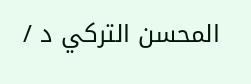المحسن التركي د /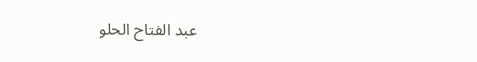عبد الفتاح الحلو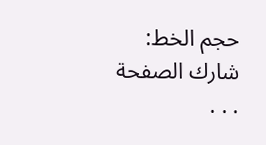حجم الخط:
شارك الصفحة
. . .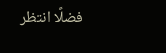فضلًا انتظر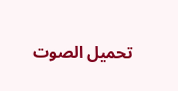تحميل الصوت